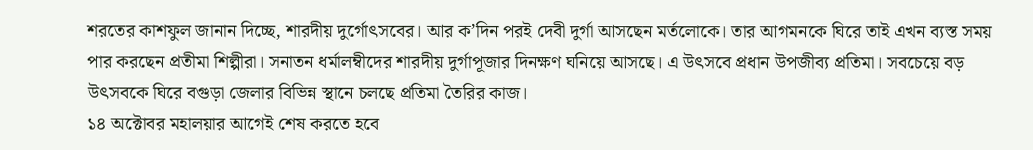শরতের কাশফুল জানান দিচ্ছে, শারদীয় দুর্গোৎসবের। আর ক’দিন পরই দেবী দুর্গা আসছেন মর্তলোকে। তার আগমনকে ঘিরে তাই এখন ব্যস্ত সময় পার করছেন প্রতীমা শিল্পীরা। সনাতন ধর্মালম্বীদের শারদীয় দুর্গাপূজার দিনক্ষণ ঘনিয়ে আসছে। এ উৎসবে প্রধান উপজীব্য প্রতিমা। সবচেয়ে বড় উৎসবকে ঘিরে বগুড়া জেলার বিভিন্ন স্থানে চলছে প্রতিমা তৈরির কাজ।
১৪ অক্টোবর মহালয়ার আগেই শেষ করতে হবে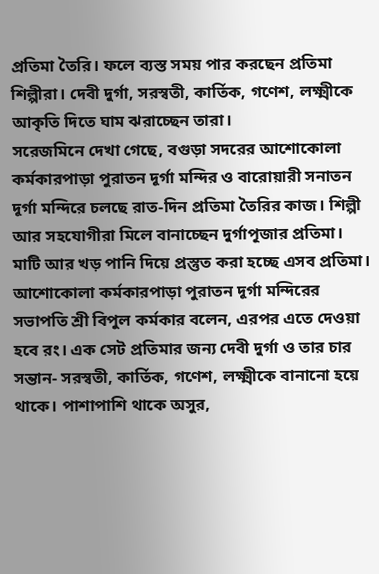প্রতিমা তৈরি। ফলে ব্যস্ত সময় পার করছেন প্রতিমা শিল্পীরা। দেবী দুর্গা, সরস্বতী, কার্তিক, গণেশ, লক্ষ্মীকে আকৃতি দিতে ঘাম ঝরাচ্ছেন তারা।
সরেজমিনে দেখা গেছে, বগুড়া সদরের আশোকোলা কর্মকারপাড়া পুরাতন দূর্গা মন্দির ও বারোয়ারী সনাতন দূর্গা মন্দিরে চলছে রাত-দিন প্রতিমা তৈরির কাজ। শিল্পী আর সহযোগীরা মিলে বানাচ্ছেন দুর্গাপূজার প্রতিমা। মাটি আর খড় পানি দিয়ে প্রস্তুত করা হচ্ছে এসব প্রতিমা। আশোকোলা কর্মকারপাড়া পুরাতন দূর্গা মন্দিরের সভাপতি শ্রী বিপুল কর্মকার বলেন, এরপর এতে দেওয়া হবে রং। এক সেট প্রতিমার জন্য দেবী দুর্গা ও তার চার সন্তান- সরস্বতী, কার্তিক, গণেশ, লক্ষ্মীকে বানানো হয়ে থাকে। পাশাপাশি থাকে অসুর,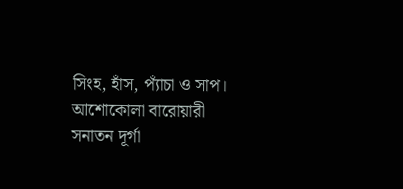সিংহ, হাঁস, প্যাঁচা ও সাপ।
আশোকোলা বারোয়ারী সনাতন দূর্গা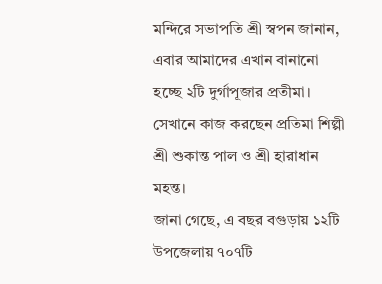মন্দিরে সভাপতি শ্রী স্বপন জানান, এবার আমাদের এখান বানানো হচ্ছে ২টি দুর্গাপূজার প্রতীমা। সেখানে কাজ করছেন প্রতিমা শিল্পী শ্রী শুকান্ত পাল ও শ্রী হারাধান মহন্ত।
জানা গেছে, এ বছর বগুড়ায় ১২টি উপজেলায় ৭০৭টি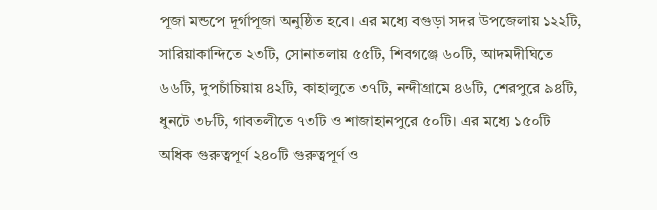পূজা মন্ডপে দূর্গাপূজা অনুষ্ঠিত হবে। এর মধ্যে বগুড়া সদর উপজেলায় ১২২টি, সারিয়াকান্দিতে ২৩টি, সোনাতলায় ৫৫টি, শিবগঞ্জে ৬০টি, আদমদীঘিতে ৬৬টি, দুপচাঁচিয়ায় ৪২টি, কাহালুতে ৩৭টি, নন্দীগ্রামে ৪৬টি, শেরপুরে ৯৪টি, ধুনটে ৩৮টি, গাবতলীতে ৭৩টি ও শাজাহানপুরে ৫০টি। এর মধ্যে ১৫০টি অধিক গুরুত্বপূর্ণ ২৪০টি গুরুত্বপূর্ণ ও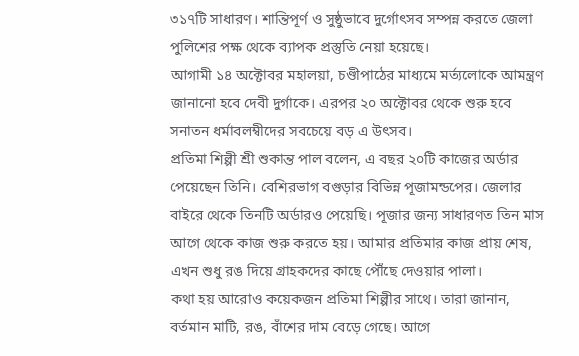৩১৭টি সাধারণ। শান্তিপূর্ণ ও সুষ্ঠুভাবে দুর্গোৎসব সম্পন্ন করতে জেলা পুলিশের পক্ষ থেকে ব্যাপক প্রস্তুতি নেয়া হয়েছে।
আগামী ১৪ অক্টোবর মহালয়া, চণ্ডীপাঠের মাধ্যমে মর্ত্যলোকে আমন্ত্রণ জানানো হবে দেবী দুর্গাকে। এরপর ২০ অক্টোবর থেকে শুরু হবে সনাতন ধর্মাবলম্বীদের সবচেয়ে বড় এ উৎসব।
প্রতিমা শিল্পী শ্রী শুকান্ত পাল বলেন, এ বছর ২০টি কাজের অর্ডার পেয়েছেন তিনি। বেশিরভাগ বগুড়ার বিভিন্ন পূজামন্ডপের। জেলার বাইরে থেকে তিনটি অর্ডারও পেয়েছি। পূজার জন্য সাধারণত তিন মাস আগে থেকে কাজ শুরু করতে হয়। আমার প্রতিমার কাজ প্রায় শেষ, এখন শুধু রঙ দিয়ে গ্রাহকদের কাছে পৌঁছে দেওয়ার পালা।
কথা হয় আরোও কয়েকজন প্রতিমা শিল্পীর সাথে। তারা জানান, বর্তমান মাটি, রঙ, বাঁশের দাম বেড়ে গেছে। আগে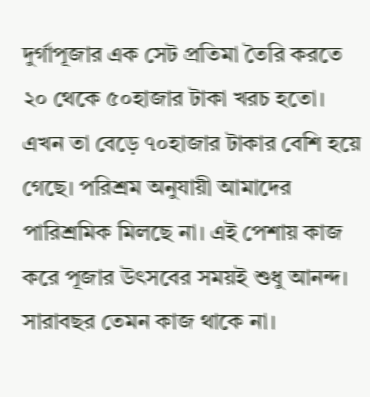দুর্গাপূজার এক সেট প্রতিমা তৈরি করতে ২০ থেকে ৫০হাজার টাকা খরচ হতো। এখন তা বেড়ে ৭০হাজার টাকার বেশি হয়ে গেছে। পরিশ্রম অনুযায়ী আমাদের পারিশ্রমিক মিলছে না। এই পেশায় কাজ করে পূজার উৎসবের সময়ই শুধু আনন্দ। সারাবছর তেমন কাজ থাকে না।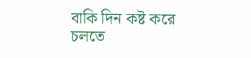বাকি দিন কষ্ট করে চলতে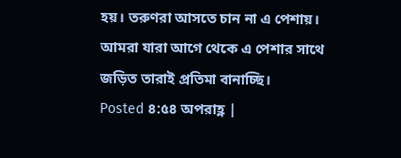হয়। তরুণরা আসতে চান না এ পেশায়। আমরা যারা আগে থেকে এ পেশার সাথে জড়িত তারাই প্রতিমা বানাচ্ছি।
Posted ৪:৫৪ অপরাহ্ণ |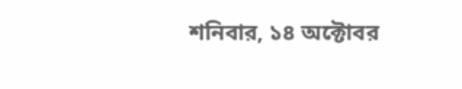শনিবার, ১৪ অক্টোবর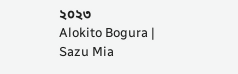২০২৩
Alokito Bogura | Sazu Mia